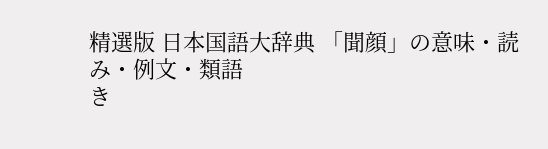精選版 日本国語大辞典 「聞顔」の意味・読み・例文・類語
き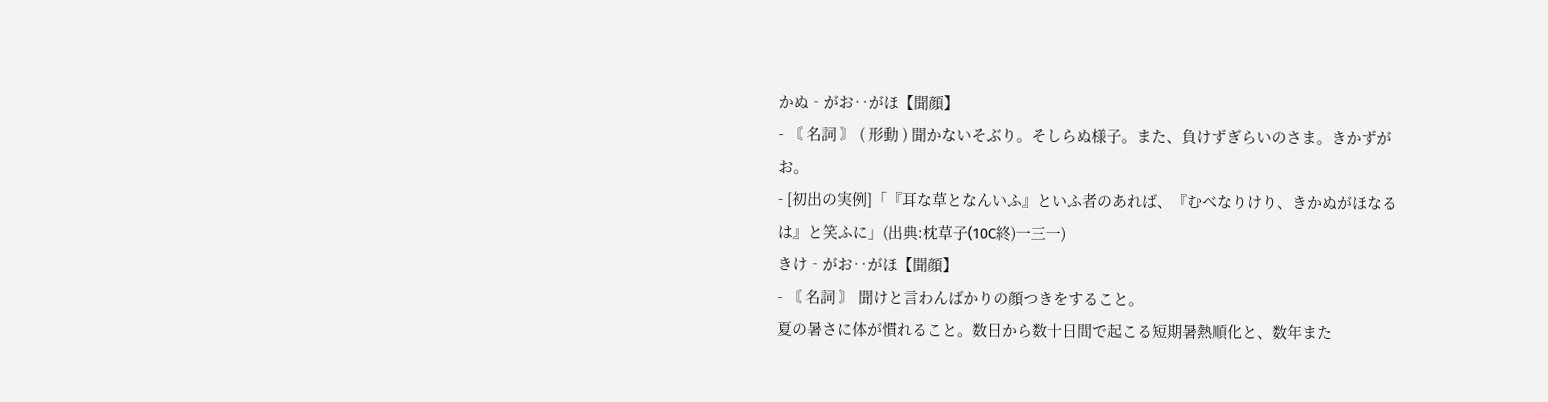かぬ‐がお‥がほ【聞顔】
- 〘 名詞 〙 ( 形動 ) 聞かないそぶり。そしらぬ様子。また、負けずぎらいのさま。きかずがお。
- [初出の実例]「『耳な草となんいふ』といふ者のあれば、『むべなりけり、きかぬがほなるは』と笑ふに」(出典:枕草子(10C終)一三一)
きけ‐がお‥がほ【聞顔】
- 〘 名詞 〙 聞けと言わんばかりの顔つきをすること。
夏の暑さに体が慣れること。数日から数十日間で起こる短期暑熱順化と、数年また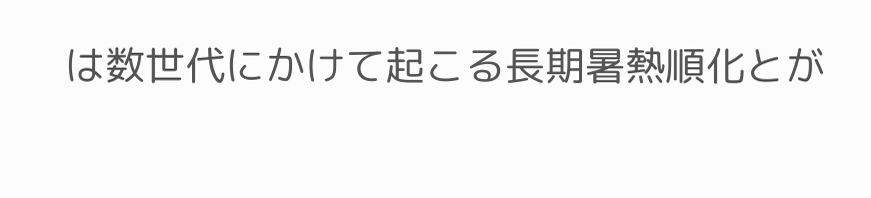は数世代にかけて起こる長期暑熱順化とが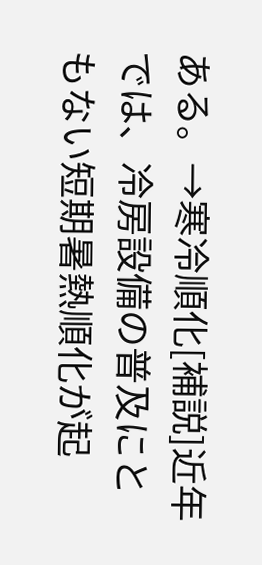ある。→寒冷順化[補説]近年では、冷房設備の普及にともない短期暑熱順化が起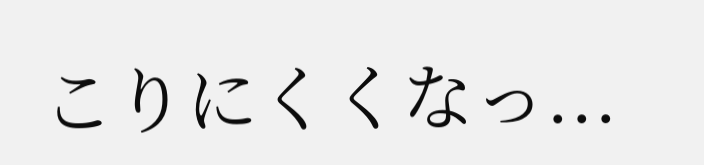こりにくくなっ...